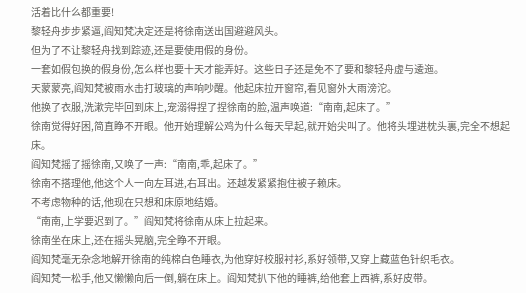活着比什么都重要!
黎轻舟步步紧逼,阎知梵决定还是将徐南送出国避避风头。
但为了不让黎轻舟找到踪迹,还是要使用假的身份。
一套如假包换的假身份,怎么样也要十天才能弄好。这些日子还是免不了要和黎轻舟虚与逶迤。
天蒙蒙亮,阎知梵被雨水击打玻璃的声响吵醒。他起床拉开窗帘,看见窗外大雨滂沱。
他换了衣服,洗漱完毕回到床上,宠溺得捏了捏徐南的脸,温声唤道:“南南,起床了。”
徐南觉得好困,简直睁不开眼。他开始理解公鸡为什么每天早起,就开始尖叫了。他将头埋进枕头裏,完全不想起床。
阎知梵摇了摇徐南,又唤了一声:“南南,乖,起床了。”
徐南不搭理他,他这个人一向左耳进,右耳出。还越发紧紧抱住被子赖床。
不考虑物种的话,他现在只想和床原地结婚。
“南南,上学要迟到了。”阎知梵将徐南从床上拉起来。
徐南坐在床上,还在摇头晃脑,完全睁不开眼。
阎知梵毫无杂念地解开徐南的纯棉白色睡衣,为他穿好校服衬衫,系好领带,又穿上藏蓝色针织毛衣。
阎知梵一松手,他又懒懒向后一倒,躺在床上。阎知梵扒下他的睡裤,给他套上西裤,系好皮带。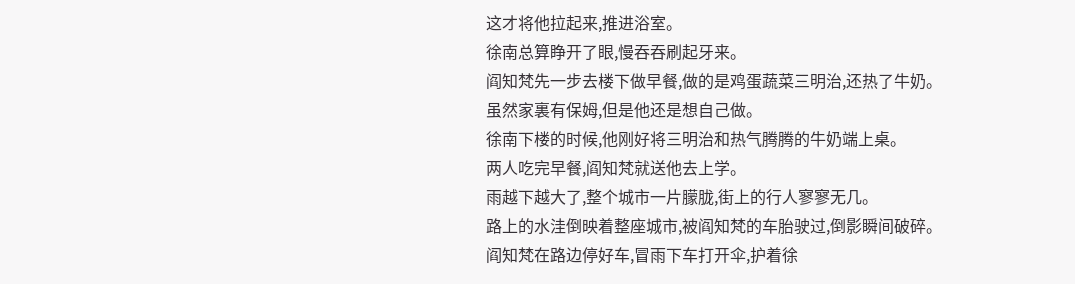这才将他拉起来,推进浴室。
徐南总算睁开了眼,慢吞吞刷起牙来。
阎知梵先一步去楼下做早餐,做的是鸡蛋蔬菜三明治,还热了牛奶。
虽然家裏有保姆,但是他还是想自己做。
徐南下楼的时候,他刚好将三明治和热气腾腾的牛奶端上桌。
两人吃完早餐,阎知梵就送他去上学。
雨越下越大了,整个城市一片朦胧,街上的行人寥寥无几。
路上的水洼倒映着整座城市,被阎知梵的车胎驶过,倒影瞬间破碎。
阎知梵在路边停好车,冒雨下车打开伞,护着徐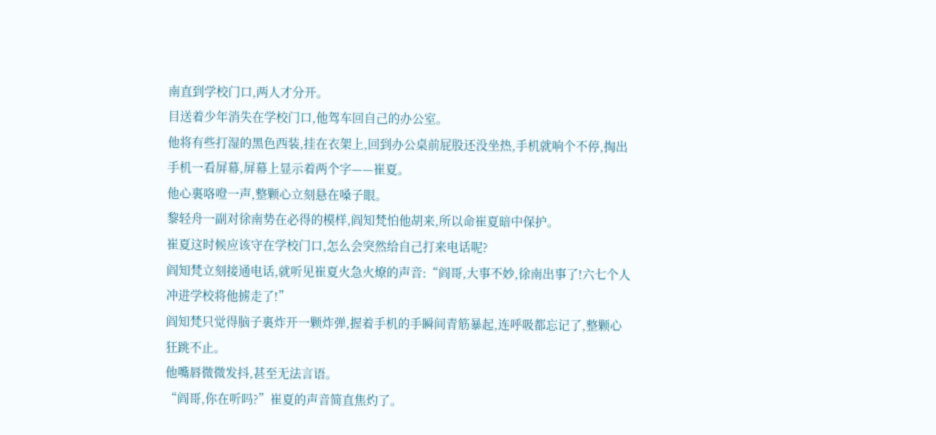南直到学校门口,两人才分开。
目送着少年消失在学校门口,他驾车回自己的办公室。
他将有些打湿的黑色西装,挂在衣架上,回到办公桌前屁股还没坐热,手机就响个不停,掏出手机一看屏幕,屏幕上显示着两个字——崔夏。
他心裏咯噔一声,整颗心立刻悬在嗓子眼。
黎轻舟一副对徐南势在必得的模样,阎知梵怕他胡来,所以命崔夏暗中保护。
崔夏这时候应该守在学校门口,怎么会突然给自己打来电话呢?
阎知梵立刻接通电话,就听见崔夏火急火燎的声音:“阎哥,大事不妙,徐南出事了!六七个人冲进学校将他掳走了!”
阎知梵只觉得脑子裏炸开一颗炸弹,握着手机的手瞬间青筋暴起,连呼吸都忘记了,整颗心狂跳不止。
他嘴唇微微发抖,甚至无法言语。
“阎哥,你在听吗?”崔夏的声音简直焦灼了。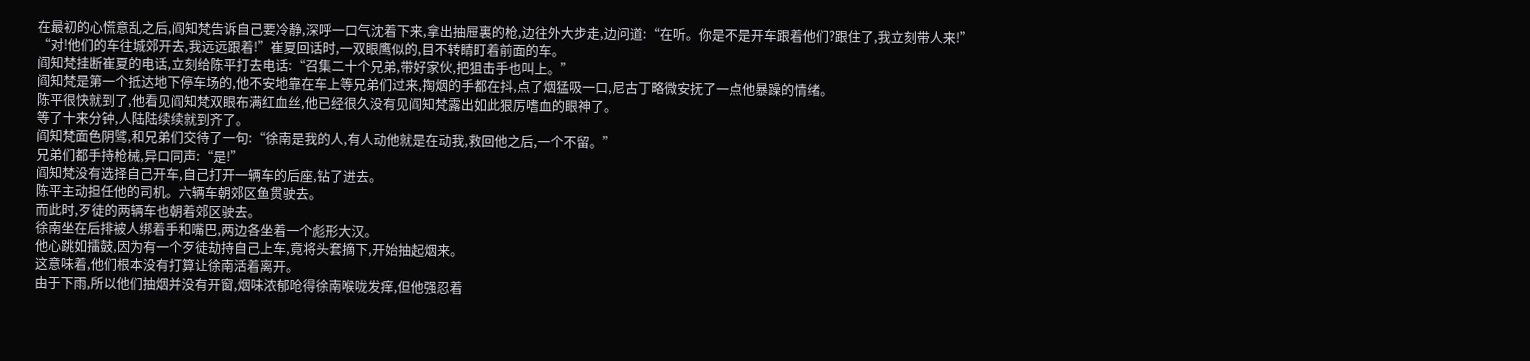在最初的心慌意乱之后,阎知梵告诉自己要冷静,深呼一口气沈着下来,拿出抽屉裏的枪,边往外大步走,边问道:“在听。你是不是开车跟着他们?跟住了,我立刻带人来!”
“对!他们的车往城郊开去,我远远跟着!”崔夏回话时,一双眼鹰似的,目不转睛盯着前面的车。
阎知梵挂断崔夏的电话,立刻给陈平打去电话:“召集二十个兄弟,带好家伙,把狙击手也叫上。”
阎知梵是第一个抵达地下停车场的,他不安地靠在车上等兄弟们过来,掏烟的手都在抖,点了烟猛吸一口,尼古丁略微安抚了一点他暴躁的情绪。
陈平很快就到了,他看见阎知梵双眼布满红血丝,他已经很久没有见阎知梵露出如此狠厉嗜血的眼神了。
等了十来分钟,人陆陆续续就到齐了。
阎知梵面色阴骘,和兄弟们交待了一句:“徐南是我的人,有人动他就是在动我,救回他之后,一个不留。”
兄弟们都手持枪械,异口同声:“是!”
阎知梵没有选择自己开车,自己打开一辆车的后座,钻了进去。
陈平主动担任他的司机。六辆车朝郊区鱼贯驶去。
而此时,歹徒的两辆车也朝着郊区驶去。
徐南坐在后排被人绑着手和嘴巴,两边各坐着一个彪形大汉。
他心跳如擂鼓,因为有一个歹徒劫持自己上车,竟将头套摘下,开始抽起烟来。
这意味着,他们根本没有打算让徐南活着离开。
由于下雨,所以他们抽烟并没有开窗,烟味浓郁呛得徐南喉咙发痒,但他强忍着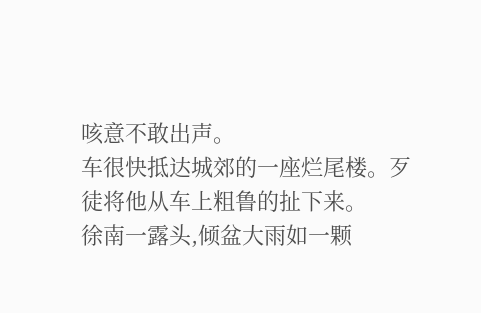咳意不敢出声。
车很快抵达城郊的一座烂尾楼。歹徒将他从车上粗鲁的扯下来。
徐南一露头,倾盆大雨如一颗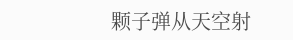颗子弹从天空射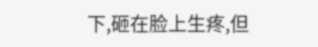下,砸在脸上生疼,但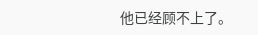他已经顾不上了。